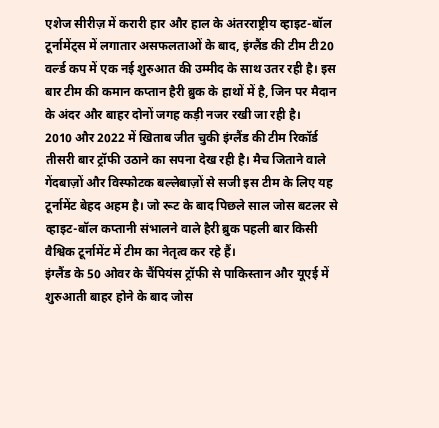एशेज सीरीज़ में करारी हार और हाल के अंतरराष्ट्रीय व्हाइट-बॉल टूर्नामेंट्स में लगातार असफलताओं के बाद, इंग्लैंड की टीम टी20 वर्ल्ड कप में एक नई शुरुआत की उम्मीद के साथ उतर रही है। इस बार टीम की कमान कप्तान हैरी ब्रुक के हाथों में है, जिन पर मैदान के अंदर और बाहर दोनों जगह कड़ी नजर रखी जा रही है।
2010 और 2022 में खिताब जीत चुकी इंग्लैंड की टीम रिकॉर्ड तीसरी बार ट्रॉफी उठाने का सपना देख रही है। मैच जिताने वाले गेंदबाज़ों और विस्फोटक बल्लेबाज़ों से सजी इस टीम के लिए यह टूर्नामेंट बेहद अहम है। जो रूट के बाद पिछले साल जोस बटलर से व्हाइट-बॉल कप्तानी संभालने वाले हैरी ब्रुक पहली बार किसी वैश्विक टूर्नामेंट में टीम का नेतृत्व कर रहे हैं।
इंग्लैंड के 50 ओवर के चैंपियंस ट्रॉफी से पाकिस्तान और यूएई में शुरुआती बाहर होने के बाद जोस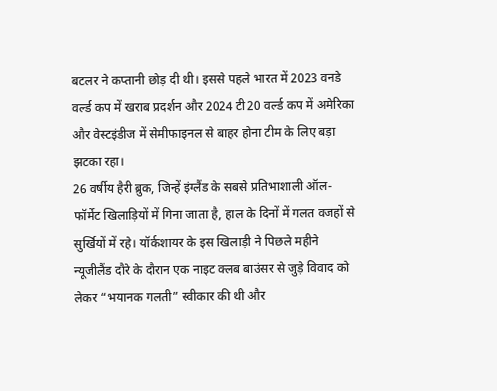बटलर ने कप्तानी छोड़ दी थी। इससे पहले भारत में 2023 वनडे वर्ल्ड कप में खराब प्रदर्शन और 2024 टी20 वर्ल्ड कप में अमेरिका और वेस्टइंडीज में सेमीफाइनल से बाहर होना टीम के लिए बड़ा झटका रहा।
26 वर्षीय हैरी ब्रुक, जिन्हें इंग्लैंड के सबसे प्रतिभाशाली ऑल-फॉर्मेट खिलाड़ियों में गिना जाता है, हाल के दिनों में गलत वजहों से सुर्खियों में रहे। यॉर्कशायर के इस खिलाड़ी ने पिछले महीने न्यूजीलैंड दौरे के दौरान एक नाइट क्लब बाउंसर से जुड़े विवाद को लेकर “भयानक गलती” स्वीकार की थी और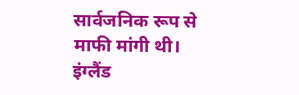सार्वजनिक रूप से माफी मांगी थी।
इंग्लैंड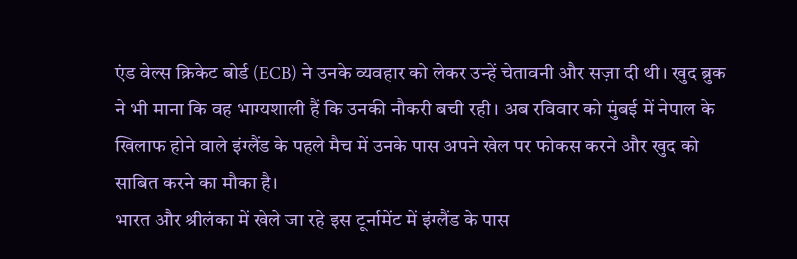एंड वेल्स क्रिकेट बोर्ड (ECB) ने उनके व्यवहार को लेकर उन्हें चेतावनी और सज़ा दी थी। खुद ब्रुक ने भी माना कि वह भाग्यशाली हैं कि उनकी नौकरी बची रही। अब रविवार को मुंबई में नेपाल के खिलाफ होने वाले इंग्लैंड के पहले मैच में उनके पास अपने खेल पर फोकस करने और खुद को साबित करने का मौका है।
भारत और श्रीलंका में खेले जा रहे इस टूर्नामेंट में इंग्लैंड के पास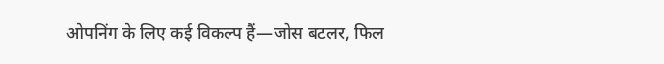ओपनिंग के लिए कई विकल्प हैं—जोस बटलर, फिल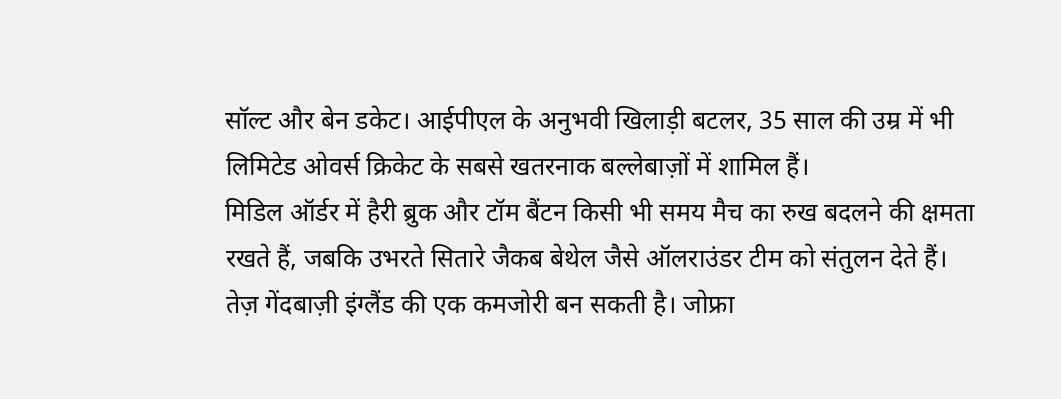सॉल्ट और बेन डकेट। आईपीएल के अनुभवी खिलाड़ी बटलर, 35 साल की उम्र में भी लिमिटेड ओवर्स क्रिकेट के सबसे खतरनाक बल्लेबाज़ों में शामिल हैं।
मिडिल ऑर्डर में हैरी ब्रुक और टॉम बैंटन किसी भी समय मैच का रुख बदलने की क्षमता रखते हैं, जबकि उभरते सितारे जैकब बेथेल जैसे ऑलराउंडर टीम को संतुलन देते हैं।
तेज़ गेंदबाज़ी इंग्लैंड की एक कमजोरी बन सकती है। जोफ्रा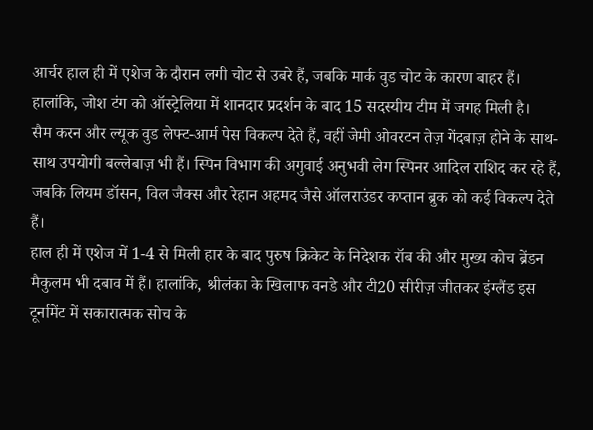आर्चर हाल ही में एशेज के दौरान लगी चोट से उबरे हैं, जबकि मार्क वुड चोट के कारण बाहर हैं। हालांकि, जोश टंग को ऑस्ट्रेलिया में शानदार प्रदर्शन के बाद 15 सदस्यीय टीम में जगह मिली है।
सैम करन और ल्यूक वुड लेफ्ट-आर्म पेस विकल्प देते हैं, वहीं जेमी ओवरटन तेज़ गेंदबाज़ होने के साथ-साथ उपयोगी बल्लेबाज़ भी हैं। स्पिन विभाग की अगुवाई अनुभवी लेग स्पिनर आदिल राशिद कर रहे हैं, जबकि लियम डॉसन, विल जैक्स और रेहान अहमद जैसे ऑलराउंडर कप्तान ब्रुक को कई विकल्प देते हैं।
हाल ही में एशेज में 1-4 से मिली हार के बाद पुरुष क्रिकेट के निदेशक रॉब की और मुख्य कोच ब्रेंडन मैकुलम भी दबाव में हैं। हालांकि, श्रीलंका के खिलाफ वनडे और टी20 सीरीज़ जीतकर इंग्लैंड इस टूर्नामेंट में सकारात्मक सोच के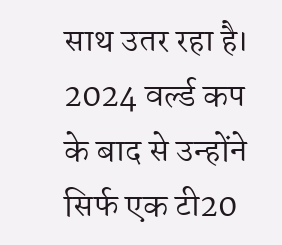साथ उतर रहा है। 2024 वर्ल्ड कप के बाद से उन्होंने सिर्फ एक टी20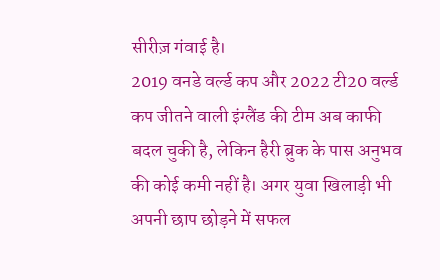सीरीज़ गंवाई है।
2019 वनडे वर्ल्ड कप और 2022 टी20 वर्ल्ड कप जीतने वाली इंग्लैंड की टीम अब काफी बदल चुकी है, लेकिन हैरी ब्रुक के पास अनुभव की कोई कमी नहीं है। अगर युवा खिलाड़ी भी अपनी छाप छोड़ने में सफल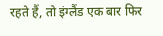रहते हैं, तो इंग्लैंड एक बार फिर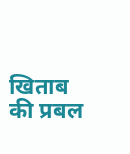खिताब की प्रबल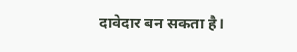दावेदार बन सकता है।